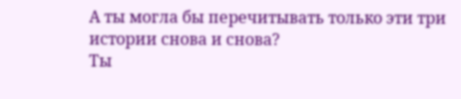А ты могла бы перечитывать только эти три истории снова и снова?
Ты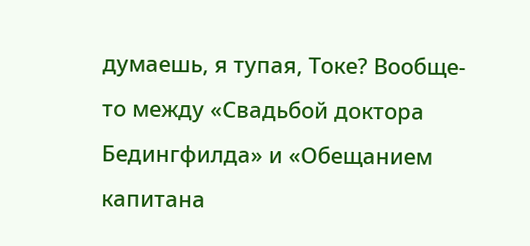думаешь, я тупая, Токе? Вообще-то между «Свадьбой доктора Бедингфилда» и «Обещанием капитана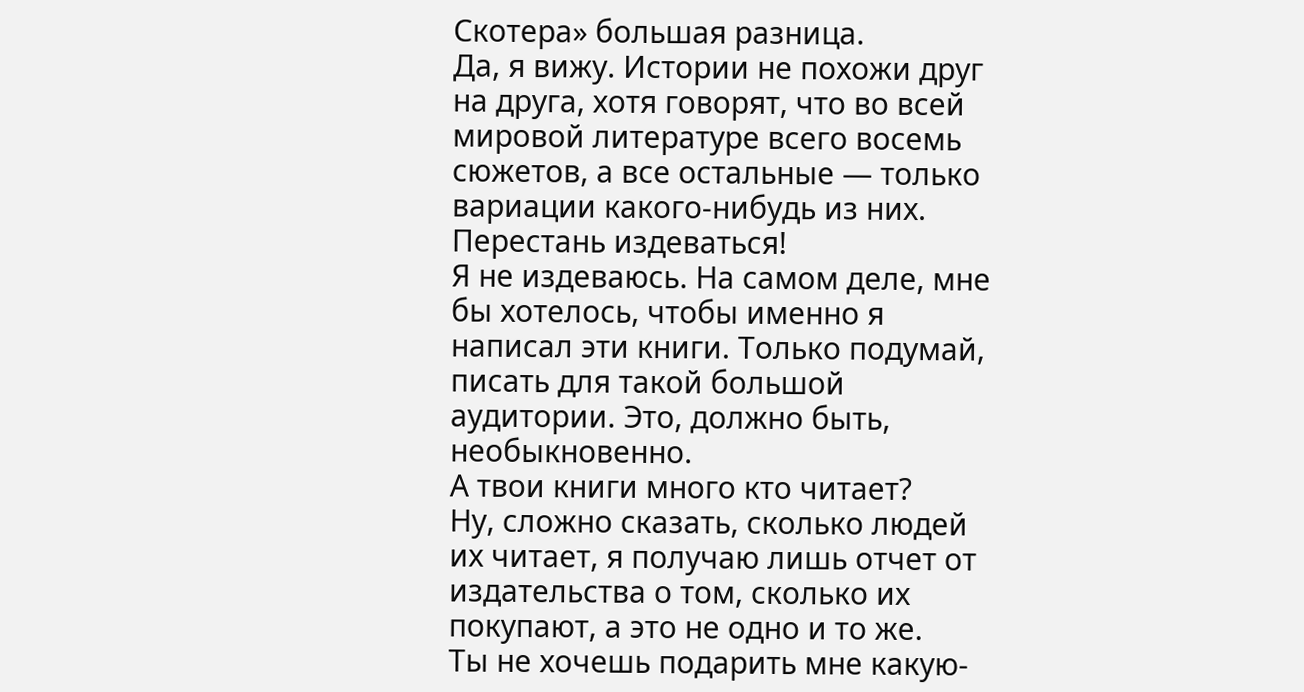Скотера» большая разница.
Да, я вижу. Истории не похожи друг на друга, хотя говорят, что во всей мировой литературе всего восемь сюжетов, а все остальные — только вариации какого-нибудь из них.
Перестань издеваться!
Я не издеваюсь. На самом деле, мне бы хотелось, чтобы именно я написал эти книги. Только подумай, писать для такой большой аудитории. Это, должно быть, необыкновенно.
А твои книги много кто читает?
Ну, сложно сказать, сколько людей их читает, я получаю лишь отчет от издательства о том, сколько их покупают, а это не одно и то же.
Ты не хочешь подарить мне какую-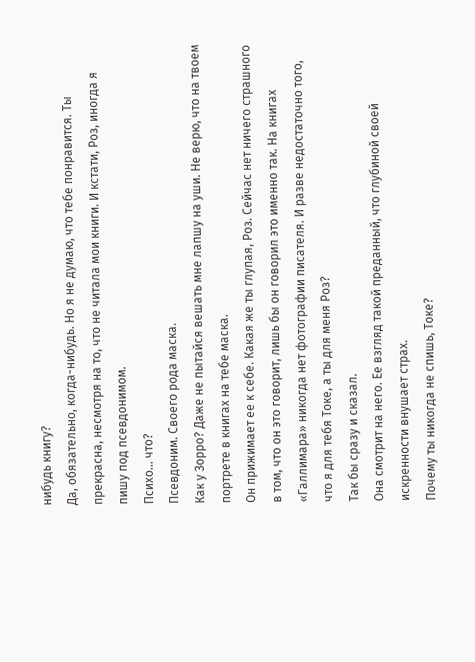нибудь книгу?
Да, обязательно, когда-нибудь. Но я не думаю, что тебе понравится. Ты прекрасна, несмотря на то, что не читала мои книги. И кстати, Роз, иногда я пишу под псевдонимом.
Психо… что?
Псевдоним. Своего рода маска.
Как у Зорро? Даже не пытайся вешать мне лапшу на уши. Не верю, что на твоем портрете в книгах на тебе маска.
Он прижимает ее к себе. Какая же ты глупая, Роз. Сейчас нет ничего страшного в том, что он это говорит, лишь бы он говорил это именно так. На книгах «Галлимара» никогда нет фотографии писателя. И разве недостаточно того, что я для тебя Токе, а ты для меня Роз?
Так бы сразу и сказал.
Она смотрит на него. Ее взгляд такой преданный, что глубиной своей искренности внушает страх.
Почему ты никогда не спишь, Токе?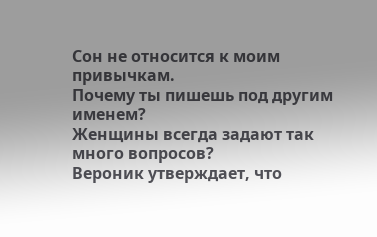Сон не относится к моим привычкам.
Почему ты пишешь под другим именем?
Женщины всегда задают так много вопросов?
Вероник утверждает, что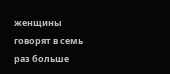женщины говорят в семь раз больше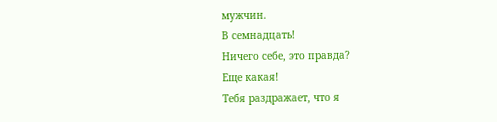мужчин.
В семнадцать!
Ничего себе, это правда?
Еще какая!
Тебя раздражает, что я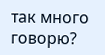так много говорю?